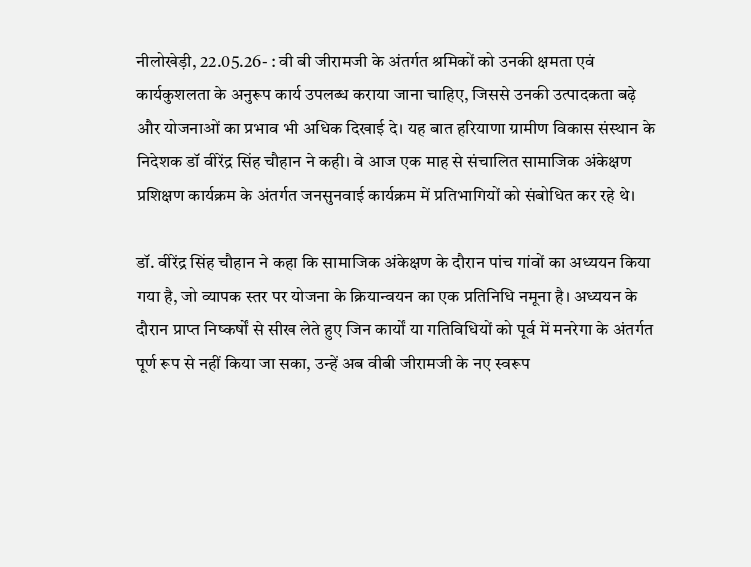नीलोखेड़ी, 22.05.26- : वी बी जीरामजी के अंतर्गत श्रमिकों को उनकी क्षमता एवं कार्यकुशलता के अनुरूप कार्य उपलब्ध कराया जाना चाहिए, जिससे उनकी उत्पादकता बढ़े और योजनाओं का प्रभाव भी अधिक दिखाई दे। यह बात हरियाणा ग्रामीण विकास संस्थान के निदेशक डॉ वीरेंद्र सिंह चौहान ने कही। वे आज एक माह से संचालित सामाजिक अंकेक्षण प्रशिक्षण कार्यक्रम के अंतर्गत जनसुनवाई कार्यक्रम में प्रतिभागियों को संबोधित कर रहे थे।

डॉ. वीरेंद्र सिंह चौहान ने कहा कि सामाजिक अंकेक्षण के दौरान पांच गांवों का अध्ययन किया गया है, जो व्यापक स्तर पर योजना के क्रियान्वयन का एक प्रतिनिधि नमूना है। अध्ययन के दौरान प्राप्त निष्कर्षों से सीख लेते हुए जिन कार्यों या गतिविधियों को पूर्व में मनरेगा के अंतर्गत पूर्ण रूप से नहीं किया जा सका, उन्हें अब वीबी जीरामजी के नए स्वरूप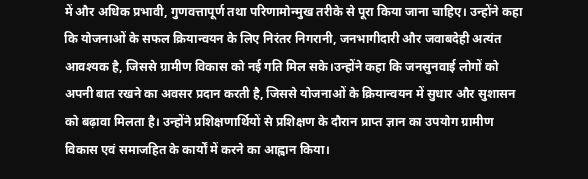में और अधिक प्रभावी, गुणवत्तापूर्ण तथा परिणामोन्मुख तरीके से पूरा किया जाना चाहिए। उन्होंने कहा कि योजनाओं के सफल क्रियान्वयन के लिए निरंतर निगरानी, जनभागीदारी और जवाबदेही अत्यंत आवश्यक है, जिससे ग्रामीण विकास को नई गति मिल सके।उन्होंने कहा कि जनसुनवाई लोगों को अपनी बात रखने का अवसर प्रदान करती है, जिससे योजनाओं के क्रियान्वयन में सुधार और सुशासन को बढ़ावा मिलता है। उन्होंने प्रशिक्षणार्थियों से प्रशिक्षण के दौरान प्राप्त ज्ञान का उपयोग ग्रामीण विकास एवं समाजहित के कार्यों में करने का आह्वान किया।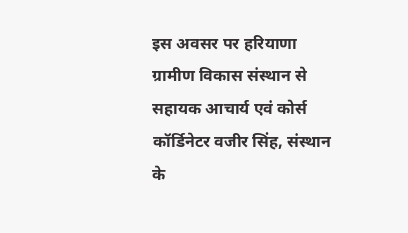इस अवसर पर हरियाणा ग्रामीण विकास संस्थान से सहायक आचार्य एवं कोर्स कॉर्डिनेटर वजीर सिंह, संस्थान के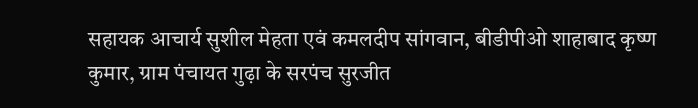सहायक आचार्य सुशील मेहता एवं कमलदीप सांगवान, बीडीपीओ शाहाबाद कृष्ण कुमार, ग्राम पंचायत गुढ़ा के सरपंच सुरजीत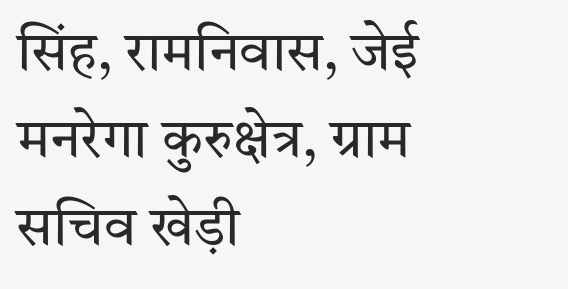सिंह, रामनिवास, जेई मनरेगा कुरुक्षेत्र, ग्राम सचिव खेड़ी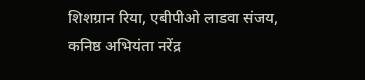शिशग्रान रिया, एबीपीओ लाडवा संजय, कनिष्ठ अभियंता नरेंद्र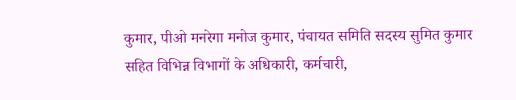कुमार, पीओ मनरेगा मनोज कुमार, पंचायत समिति सदस्य सुमित कुमार सहित विभिन्न विभागों के अधिकारी, कर्मचारी,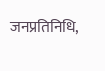जनप्रतिनिधि,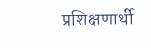प्रशिक्षणार्थी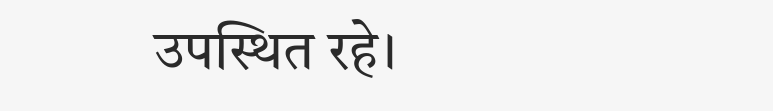उपस्थित रहे।